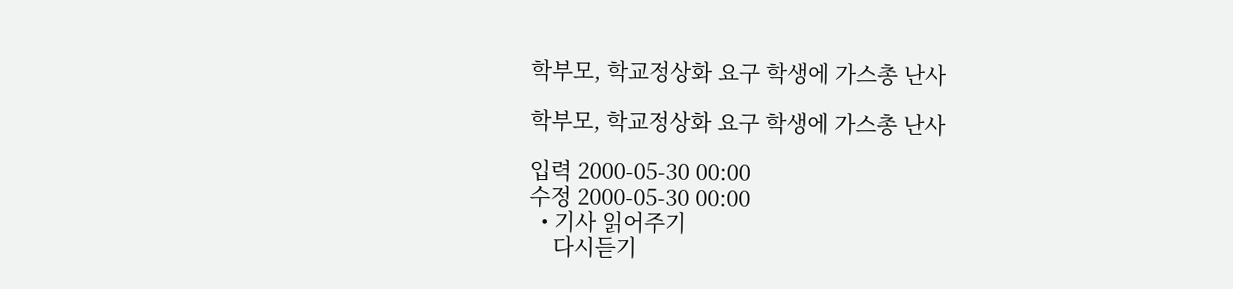학부모, 학교정상화 요구 학생에 가스총 난사

학부모, 학교정상화 요구 학생에 가스총 난사

입력 2000-05-30 00:00
수정 2000-05-30 00:00
  • 기사 읽어주기
    다시듣기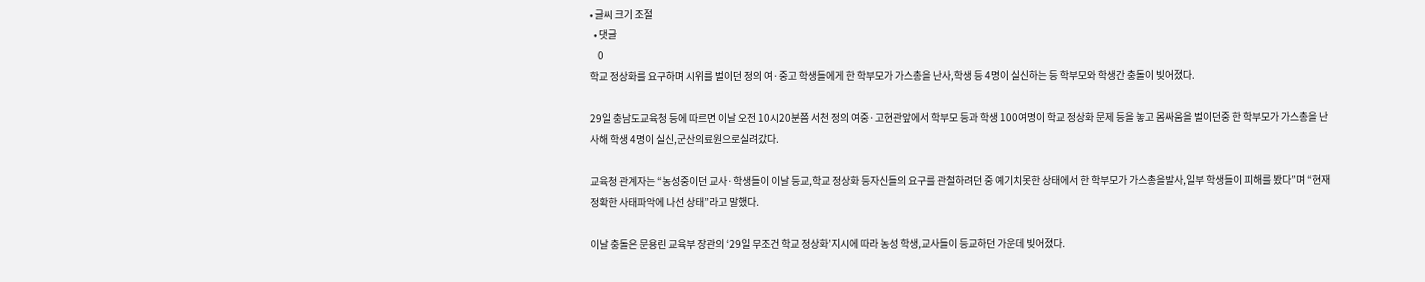• 글씨 크기 조절
  • 댓글
    0
학교 정상화를 요구하며 시위를 벌이던 정의 여·중고 학생들에게 한 학부모가 가스총을 난사,학생 등 4명이 실신하는 등 학부모와 학생간 충돌이 빚어졌다.

29일 충남도교육청 등에 따르면 이날 오전 10시20분쯤 서천 정의 여중·고현관앞에서 학부모 등과 학생 100여명이 학교 정상화 문제 등을 놓고 몸싸움을 벌이던중 한 학부모가 가스총을 난사해 학생 4명이 실신,군산의료원으로실려갔다.

교육청 관계자는 “농성중이던 교사·학생들이 이날 등교,학교 정상화 등자신들의 요구를 관철하려던 중 예기치못한 상태에서 한 학부모가 가스총을발사,일부 학생들이 피해를 봤다”며 “현재 정확한 사태파악에 나선 상태”라고 말했다.

이날 충돌은 문용린 교육부 장관의 ‘29일 무조건 학교 정상화’지시에 따라 농성 학생,교사들이 등교하던 가운데 빚어졌다.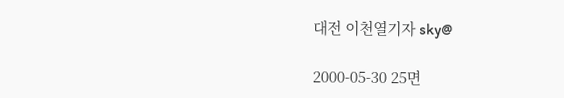대전 이천열기자 sky@

2000-05-30 25면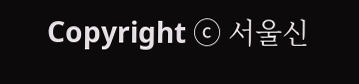Copyright ⓒ 서울신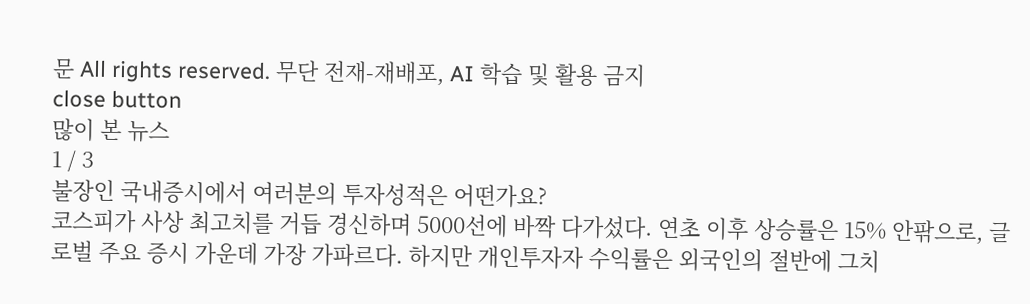문 All rights reserved. 무단 전재-재배포, AI 학습 및 활용 금지
close button
많이 본 뉴스
1 / 3
불장인 국내증시에서 여러분의 투자성적은 어떤가요?
코스피가 사상 최고치를 거듭 경신하며 5000선에 바짝 다가섰다. 연초 이후 상승률은 15% 안팎으로, 글로벌 주요 증시 가운데 가장 가파르다. 하지만 개인투자자 수익률은 외국인의 절반에 그치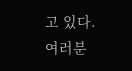고 있다. 여러분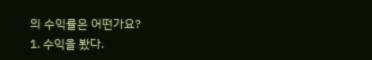의 수익률은 어떤가요?
1. 수익을 봤다.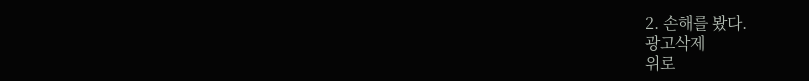2. 손해를 봤다.
광고삭제
위로